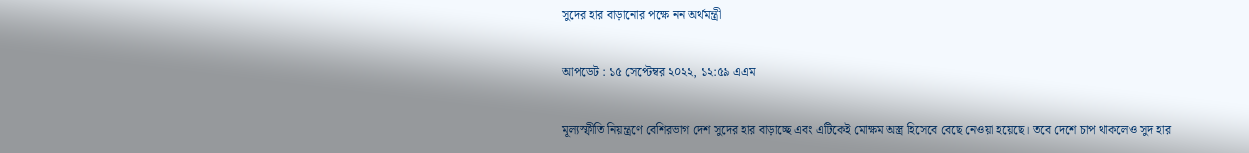সুদের হার বাড়ানোর পক্ষে নন অর্থমন্ত্রী

আপডেট : ১৫ সেপ্টেম্বর ২০২২, ১২:৫৯ এএম

মূল্যস্ফীতি নিয়ন্ত্রণে বেশিরভাগ দেশ সুদের হার বাড়াচ্ছে এবং এটিকেই মোক্ষম অস্ত্র হিসেবে বেছে নেওয়া হয়েছে। তবে দেশে চাপ থাকলেও সুদ হার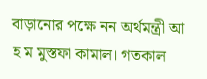বাড়ানোর পক্ষে নন অর্থমন্ত্রী আ হ ম মুস্তফা কামাল। গতকাল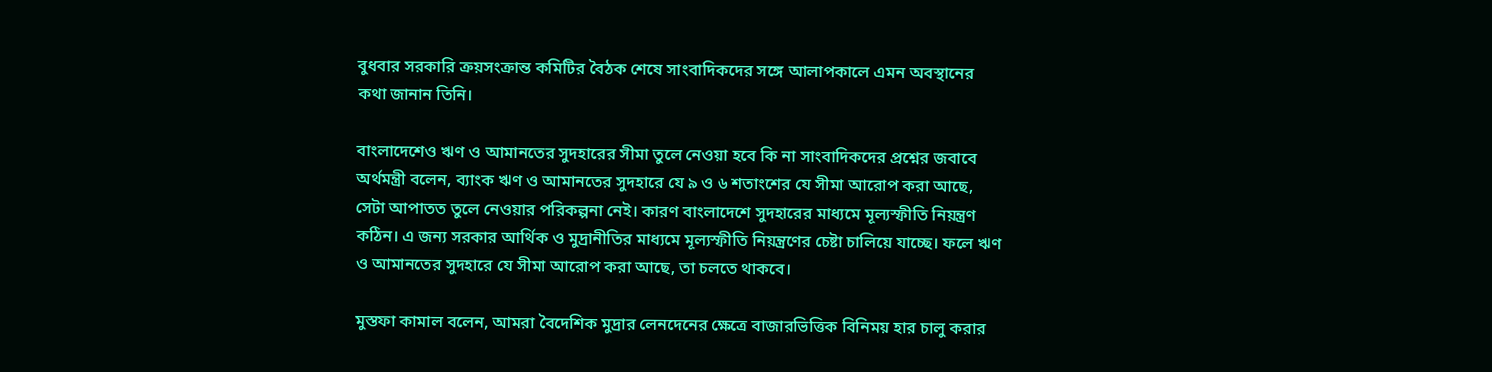বুধবার সরকারি ক্রয়সংক্রান্ত কমিটির বৈঠক শেষে সাংবাদিকদের সঙ্গে আলাপকালে এমন অবস্থানের কথা জানান তিনি।

বাংলাদেশেও ঋণ ও আমানতের সুদহারের সীমা তুলে নেওয়া হবে কি না সাংবাদিকদের প্রশ্নের জবাবে অর্থমন্ত্রী বলেন, ব্যাংক ঋণ ও আমানতের সুদহারে যে ৯ ও ৬ শতাংশের যে সীমা আরোপ করা আছে, সেটা আপাতত তুলে নেওয়ার পরিকল্পনা নেই। কারণ বাংলাদেশে সুদহারের মাধ্যমে মূল্যস্ফীতি নিয়ন্ত্রণ কঠিন। এ জন্য সরকার আর্থিক ও মুদ্রানীতির মাধ্যমে মূল্যস্ফীতি নিয়ন্ত্রণের চেষ্টা চালিয়ে যাচ্ছে। ফলে ঋণ ও আমানতের সুদহারে যে সীমা আরোপ করা আছে, তা চলতে থাকবে।

মুস্তফা কামাল বলেন, আমরা বৈদেশিক মুদ্রার লেনদেনের ক্ষেত্রে বাজারভিত্তিক বিনিময় হার চালু করার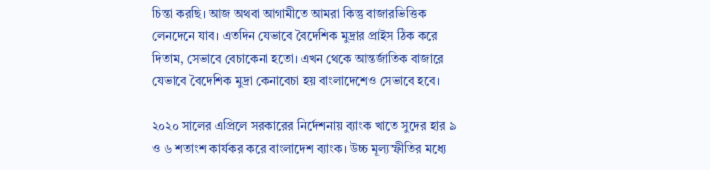চিন্তা করছি। আজ অথবা আগামীতে আমরা কিন্তু বাজারভিত্তিক লেনদেনে যাব। এতদিন যেভাবে বৈদেশিক মুদ্রার প্রাইস ঠিক করে দিতাম, সেভাবে বেচাকেনা হতো। এখন থেকে আন্তর্জাতিক বাজারে যেভাবে বৈদেশিক মুদ্রা কেনাবেচা হয় বাংলাদেশেও সেভাবে হবে।

২০২০ সালের এপ্রিলে সরকারের নির্দেশনায় ব্যাংক খাতে সুদের হার ৯ ও ৬ শতাংশ কার্যকর করে বাংলাদেশ ব্যাংক। উচ্চ মূল্যস্ফীতির মধ্যে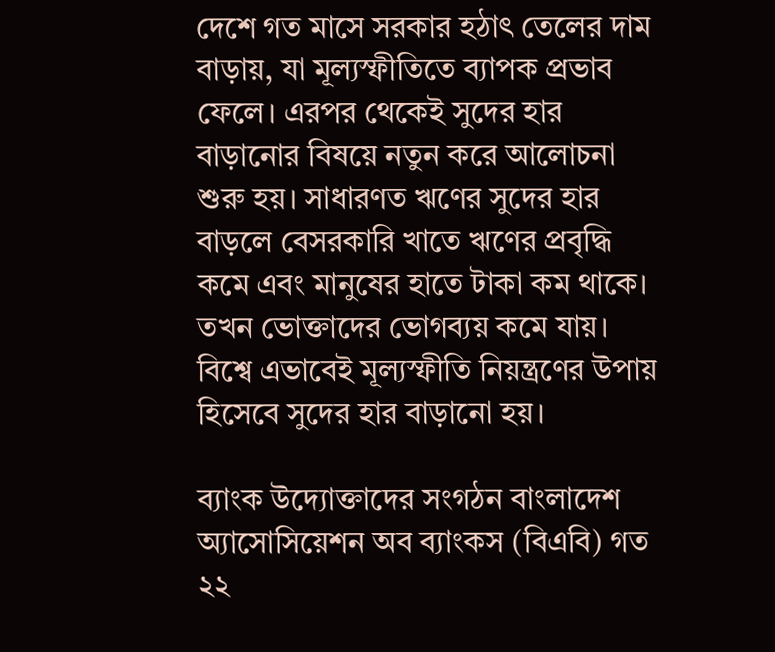দেশে গত মাসে সরকার হঠাৎ তেলের দাম বাড়ায়, যা মূল্যস্ফীতিতে ব্যাপক প্রভাব ফেলে। এরপর থেকেই সুদের হার বাড়ানোর বিষয়ে নতুন করে আলোচনা শুরু হয়। সাধারণত ঋণের সুদের হার বাড়লে বেসরকারি খাতে ঋণের প্রবৃদ্ধি কমে এবং মানুষের হাতে টাকা কম থাকে। তখন ভোক্তাদের ভোগব্যয় কমে যায়। বিশ্বে এভাবেই মূল্যস্ফীতি নিয়ন্ত্রণের উপায় হিসেবে সুদের হার বাড়ানো হয়।

ব্যাংক উদ্যোক্তাদের সংগঠন বাংলাদেশ অ্যাসোসিয়েশন অব ব্যাংকস (বিএবি) গত ২২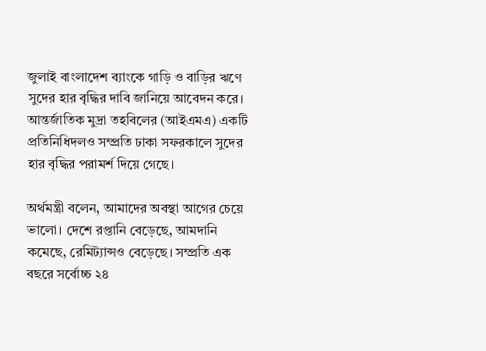জুলাই বাংলাদেশ ব্যাংকে গাড়ি ও বাড়ির ঋণে সুদের হার বৃদ্ধির দাবি জানিয়ে আবেদন করে। আন্তর্জাতিক মুদ্রা তহবিলের (আইএমএ) একটি প্রতিনিধিদলও সম্প্রতি ঢাকা সফরকালে সুদের হার বৃদ্ধির পরামর্শ দিয়ে গেছে।

অর্থমন্ত্রী বলেন, আমাদের অবস্থা আগের চেয়ে ভালো। দেশে রপ্তানি বেড়েছে, আমদানি কমেছে, রেমিট্যান্সও বেড়েছে। সম্প্রতি এক বছরে সর্বোচ্চ ২৪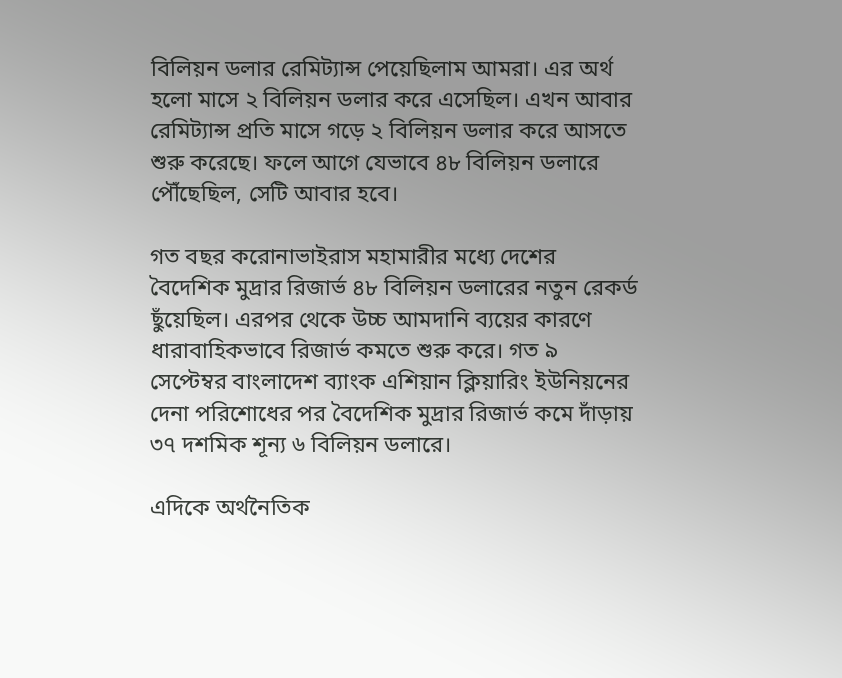বিলিয়ন ডলার রেমিট্যান্স পেয়েছিলাম আমরা। এর অর্থ হলো মাসে ২ বিলিয়ন ডলার করে এসেছিল। এখন আবার রেমিট্যান্স প্রতি মাসে গড়ে ২ বিলিয়ন ডলার করে আসতে শুরু করেছে। ফলে আগে যেভাবে ৪৮ বিলিয়ন ডলারে পৌঁছেছিল, সেটি আবার হবে।

গত বছর করোনাভাইরাস মহামারীর মধ্যে দেশের বৈদেশিক মুদ্রার রিজার্ভ ৪৮ বিলিয়ন ডলারের নতুন রেকর্ড ছুঁয়েছিল। এরপর থেকে উচ্চ আমদানি ব্যয়ের কারণে ধারাবাহিকভাবে রিজার্ভ কমতে শুরু করে। গত ৯ সেপ্টেম্বর বাংলাদেশ ব্যাংক এশিয়ান ক্লিয়ারিং ইউনিয়নের দেনা পরিশোধের পর বৈদেশিক মুদ্রার রিজার্ভ কমে দাঁড়ায় ৩৭ দশমিক শূন্য ৬ বিলিয়ন ডলারে।

এদিকে অর্থনৈতিক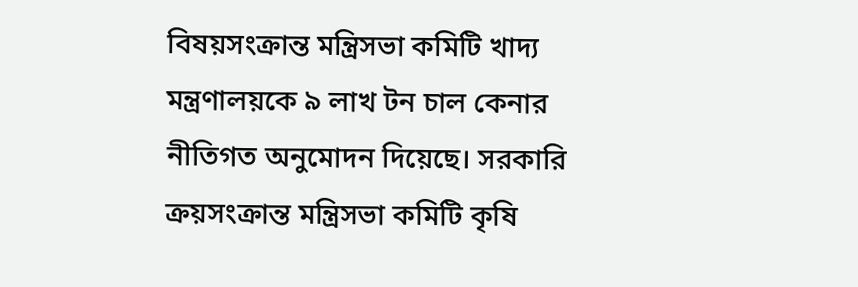বিষয়সংক্রান্ত মন্ত্রিসভা কমিটি খাদ্য মন্ত্রণালয়কে ৯ লাখ টন চাল কেনার নীতিগত অনুমোদন দিয়েছে। সরকারি ক্রয়সংক্রান্ত মন্ত্রিসভা কমিটি কৃষি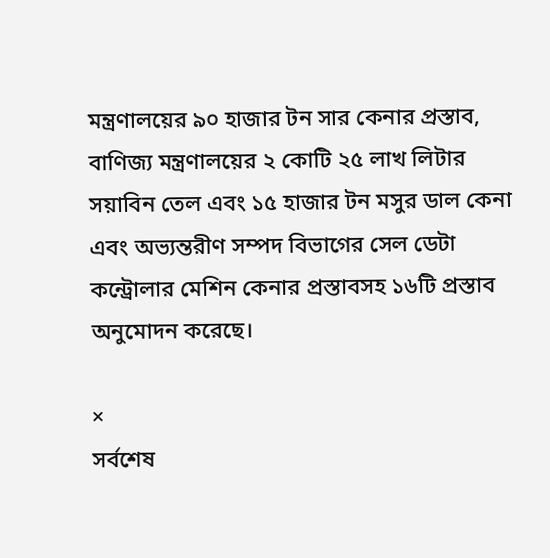মন্ত্রণালয়ের ৯০ হাজার টন সার কেনার প্রস্তাব, বাণিজ্য মন্ত্রণালয়ের ২ কোটি ২৫ লাখ লিটার সয়াবিন তেল এবং ১৫ হাজার টন মসুর ডাল কেনা এবং অভ্যন্তরীণ সম্পদ বিভাগের সেল ডেটা কন্ট্রোলার মেশিন কেনার প্রস্তাবসহ ১৬টি প্রস্তাব অনুমোদন করেছে।

×
সর্বশেষ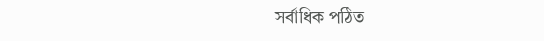সর্বাধিক পঠিত